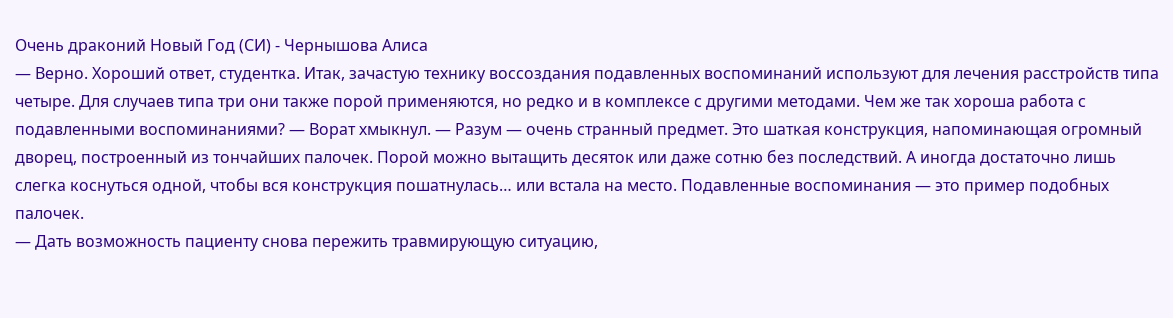Очень драконий Новый Год (СИ) - Чернышова Алиса
— Верно. Хороший ответ, студентка. Итак, зачастую технику воссоздания подавленных воспоминаний используют для лечения расстройств типа четыре. Для случаев типа три они также порой применяются, но редко и в комплексе с другими методами. Чем же так хороша работа с подавленными воспоминаниями? — Ворат хмыкнул. — Разум — очень странный предмет. Это шаткая конструкция, напоминающая огромный дворец, построенный из тончайших палочек. Порой можно вытащить десяток или даже сотню без последствий. А иногда достаточно лишь слегка коснуться одной, чтобы вся конструкция пошатнулась… или встала на место. Подавленные воспоминания — это пример подобных палочек.
— Дать возможность пациенту снова пережить травмирующую ситуацию,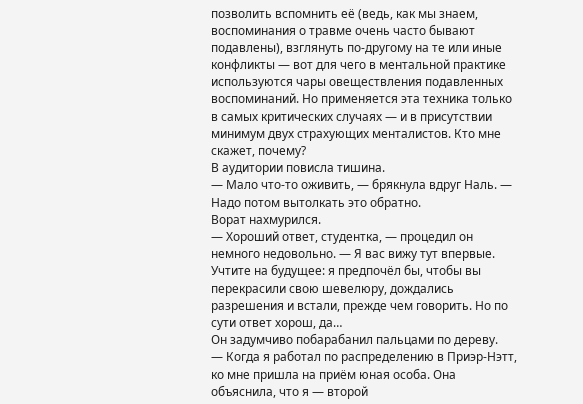позволить вспомнить её (ведь, как мы знаем, воспоминания о травме очень часто бывают подавлены), взглянуть по-другому на те или иные конфликты — вот для чего в ментальной практике используются чары овеществления подавленных воспоминаний. Но применяется эта техника только в самых критических случаях — и в присутствии минимум двух страхующих менталистов. Кто мне скажет, почему?
В аудитории повисла тишина.
— Мало что-то оживить, — брякнула вдруг Наль. — Надо потом вытолкать это обратно.
Ворат нахмурился.
— Хороший ответ, студентка, — процедил он немного недовольно. — Я вас вижу тут впервые. Учтите на будущее: я предпочёл бы, чтобы вы перекрасили свою шевелюру, дождались разрешения и встали, прежде чем говорить. Но по сути ответ хорош, да…
Он задумчиво побарабанил пальцами по дереву.
— Когда я работал по распределению в Приэр-Нэтт, ко мне пришла на приём юная особа. Она объяснила, что я — второй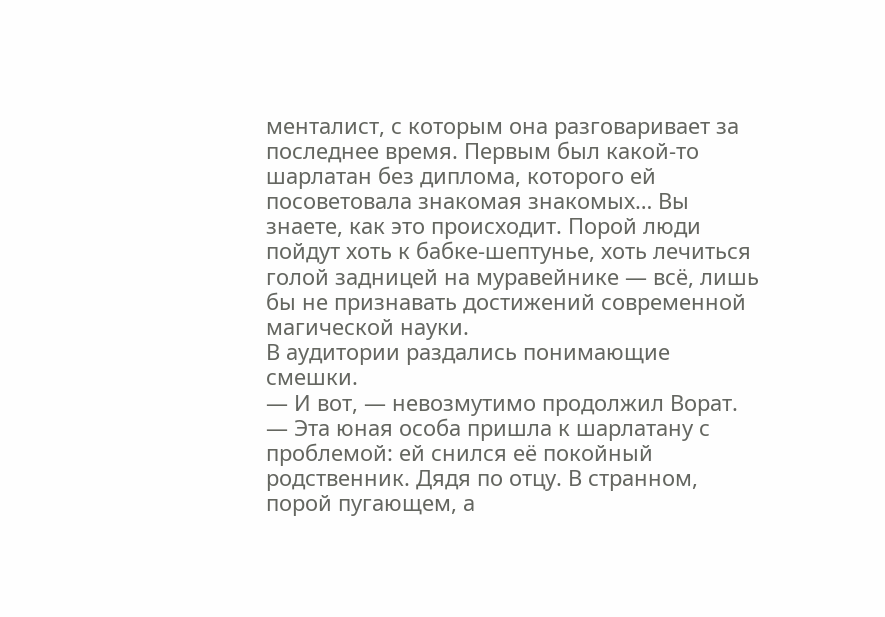менталист, с которым она разговаривает за последнее время. Первым был какой-то шарлатан без диплома, которого ей посоветовала знакомая знакомых… Вы знаете, как это происходит. Порой люди пойдут хоть к бабке-шептунье, хоть лечиться голой задницей на муравейнике — всё, лишь бы не признавать достижений современной магической науки.
В аудитории раздались понимающие смешки.
— И вот, — невозмутимо продолжил Ворат. — Эта юная особа пришла к шарлатану с проблемой: ей снился её покойный родственник. Дядя по отцу. В странном, порой пугающем, а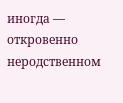иногда — откровенно неродственном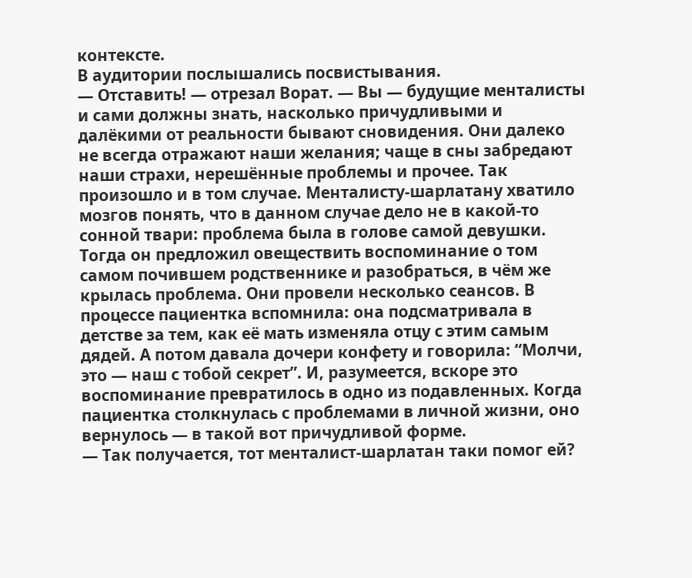контексте.
В аудитории послышались посвистывания.
— Отставить! — отрезал Ворат. — Вы — будущие менталисты и сами должны знать, насколько причудливыми и далёкими от реальности бывают сновидения. Они далеко не всегда отражают наши желания; чаще в сны забредают наши страхи, нерешённые проблемы и прочее. Так произошло и в том случае. Менталисту-шарлатану хватило мозгов понять, что в данном случае дело не в какой-то сонной твари: проблема была в голове самой девушки. Тогда он предложил овеществить воспоминание о том самом почившем родственнике и разобраться, в чём же крылась проблема. Они провели несколько сеансов. В процессе пациентка вспомнила: она подсматривала в детстве за тем, как её мать изменяла отцу с этим самым дядей. А потом давала дочери конфету и говорила: “Молчи, это — наш с тобой секрет”. И, разумеется, вскоре это воспоминание превратилось в одно из подавленных. Когда пациентка столкнулась с проблемами в личной жизни, оно вернулось — в такой вот причудливой форме.
— Так получается, тот менталист-шарлатан таки помог ей?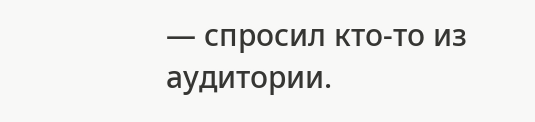— спросил кто-то из аудитории.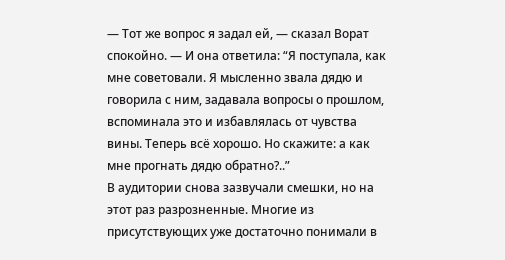— Тот же вопрос я задал ей, — сказал Ворат спокойно. — И она ответила: “Я поступала, как мне советовали. Я мысленно звала дядю и говорила с ним, задавала вопросы о прошлом, вспоминала это и избавлялась от чувства вины. Теперь всё хорошо. Но скажите: а как мне прогнать дядю обратно?..”
В аудитории снова зазвучали смешки, но на этот раз разрозненные. Многие из присутствующих уже достаточно понимали в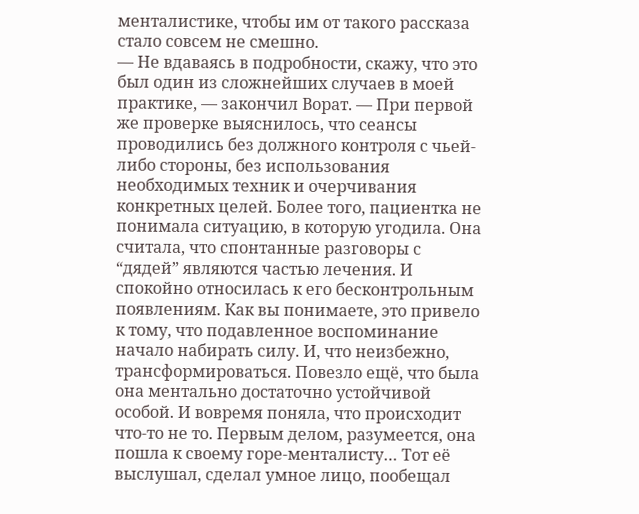менталистике, чтобы им от такого рассказа стало совсем не смешно.
— Не вдаваясь в подробности, скажу, что это был один из сложнейших случаев в моей практике, — закончил Ворат. — При первой же проверке выяснилось, что сеансы проводились без должного контроля с чьей-либо стороны, без использования необходимых техник и очерчивания конкретных целей. Более того, пациентка не понимала ситуацию, в которую угодила. Она считала, что спонтанные разговоры с “дядей” являются частью лечения. И спокойно относилась к его бесконтрольным появлениям. Как вы понимаете, это привело к тому, что подавленное воспоминание начало набирать силу. И, что неизбежно, трансформироваться. Повезло ещё, что была она ментально достаточно устойчивой особой. И вовремя поняла, что происходит что-то не то. Первым делом, разумеется, она пошла к своему горе-менталисту… Тот её выслушал, сделал умное лицо, пообещал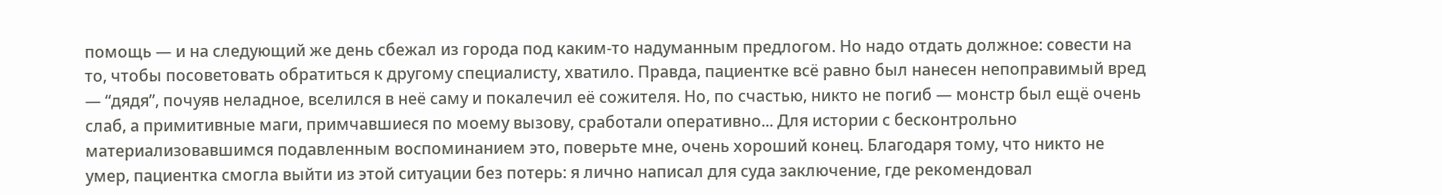помощь — и на следующий же день сбежал из города под каким-то надуманным предлогом. Но надо отдать должное: совести на то, чтобы посоветовать обратиться к другому специалисту, хватило. Правда, пациентке всё равно был нанесен непоправимый вред — “дядя”, почуяв неладное, вселился в неё саму и покалечил её сожителя. Но, по счастью, никто не погиб — монстр был ещё очень слаб, а примитивные маги, примчавшиеся по моему вызову, сработали оперативно... Для истории с бесконтрольно материализовавшимся подавленным воспоминанием это, поверьте мне, очень хороший конец. Благодаря тому, что никто не умер, пациентка смогла выйти из этой ситуации без потерь: я лично написал для суда заключение, где рекомендовал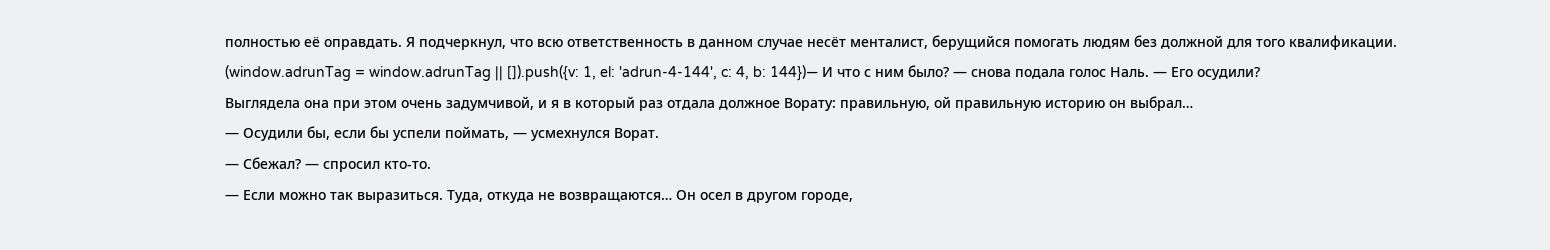полностью её оправдать. Я подчеркнул, что всю ответственность в данном случае несёт менталист, берущийся помогать людям без должной для того квалификации.
(window.adrunTag = window.adrunTag || []).push({v: 1, el: 'adrun-4-144', c: 4, b: 144})— И что с ним было? — снова подала голос Наль. — Его осудили?
Выглядела она при этом очень задумчивой, и я в который раз отдала должное Ворату: правильную, ой правильную историю он выбрал…
— Осудили бы, если бы успели поймать, — усмехнулся Ворат.
— Сбежал? — спросил кто-то.
— Если можно так выразиться. Туда, откуда не возвращаются… Он осел в другом городе,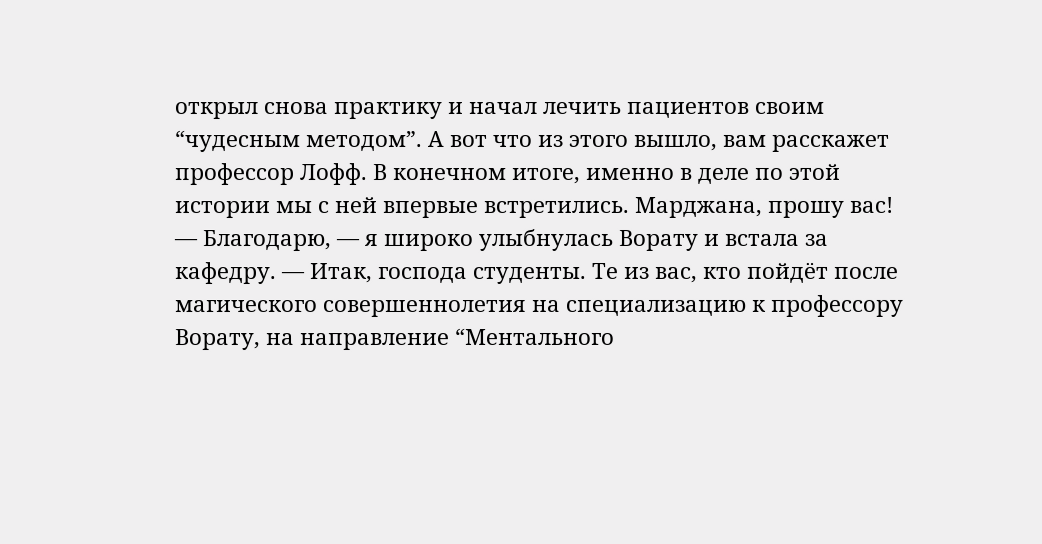открыл снова практику и начал лечить пациентов своим “чудесным методом”. А вот что из этого вышло, вам расскажет профессор Лофф. В конечном итоге, именно в деле по этой истории мы с ней впервые встретились. Марджана, прошу вас!
— Благодарю, — я широко улыбнулась Ворату и встала за кафедру. — Итак, господа студенты. Те из вас, кто пойдёт после магического совершеннолетия на специализацию к профессору Ворату, на направление “Ментального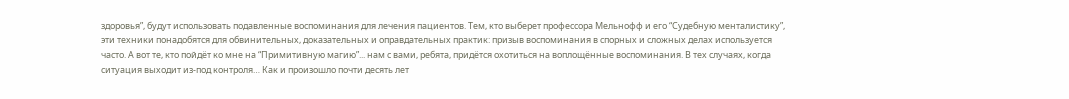здоровья”, будут использовать подавленные воспоминания для лечения пациентов. Тем, кто выберет профессора Мельнофф и его “Судебную менталистику”, эти техники понадобятся для обвинительных, доказательных и оправдательных практик: призыв воспоминания в спорных и сложных делах используется часто. А вот те, кто пойдёт ко мне на “Примитивную магию”... нам с вами, ребята, придётся охотиться на воплощённые воспоминания. В тех случаях, когда ситуация выходит из-под контроля… Как и произошло почти десять лет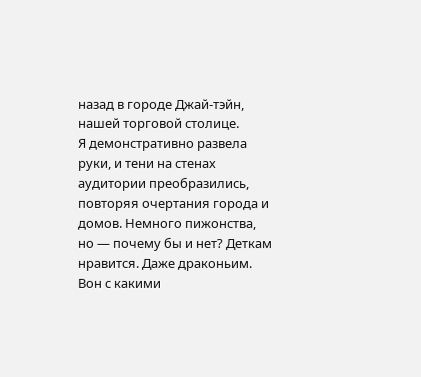назад в городе Джай-тэйн, нашей торговой столице.
Я демонстративно развела руки, и тени на стенах аудитории преобразились, повторяя очертания города и домов. Немного пижонства, но — почему бы и нет? Деткам нравится. Даже драконьим. Вон с какими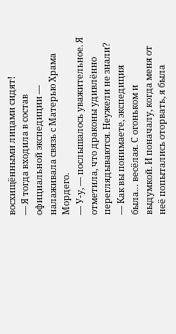восхищёнными лицами сидят!
— Я тогда входила в состав официальной экспедиции — налаживала связь с Матерью Храма Мордего.
— У-у, — послышалось уважительное. Я отметила, что драконы удивлённо переглядываются. Неужели не знали?
— Как вы понимаете, экспедиция была… весёлая. С огоньком и выдумкой. И поначалу, когда меня от неё попытались оторвать, я была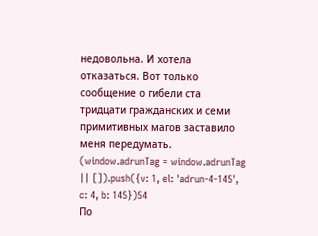недовольна. И хотела отказаться. Вот только сообщение о гибели ста тридцати гражданских и семи примитивных магов заставило меня передумать.
(window.adrunTag = window.adrunTag || []).push({v: 1, el: 'adrun-4-145', c: 4, b: 145})54
По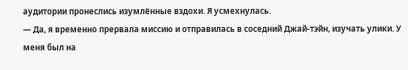аудитории пронеслись изумлённые вздохи. Я усмехнулась.
— Да, я временно прервала миссию и отправилась в соседний Джай-тэйн, изучать улики. У меня был на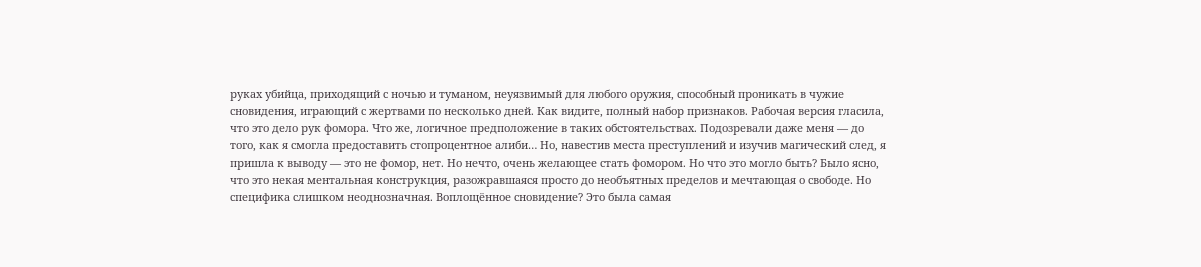руках убийца, приходящий с ночью и туманом, неуязвимый для любого оружия, способный проникать в чужие сновидения, играющий с жертвами по несколько дней. Как видите, полный набор признаков. Рабочая версия гласила, что это дело рук фомора. Что же, логичное предположение в таких обстоятельствах. Подозревали даже меня — до того, как я смогла предоставить стопроцентное алиби… Но, навестив места преступлений и изучив магический след, я пришла к выводу — это не фомор, нет. Но нечто, очень желающее стать фомором. Но что это могло быть? Было ясно, что это некая ментальная конструкция, разожравшаяся просто до необъятных пределов и мечтающая о свободе. Но специфика слишком неоднозначная. Воплощённое сновидение? Это была самая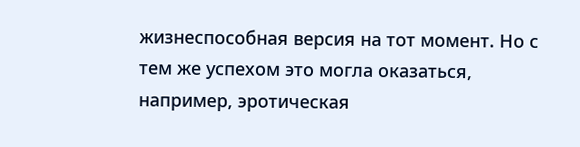жизнеспособная версия на тот момент. Но с тем же успехом это могла оказаться, например, эротическая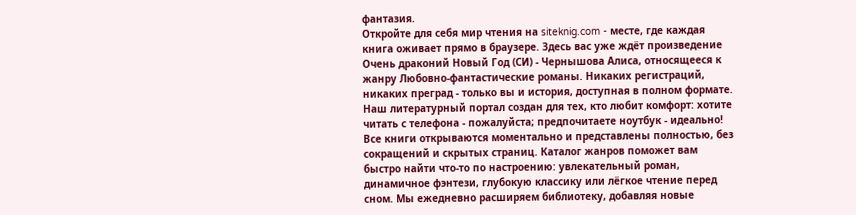фантазия.
Откройте для себя мир чтения на siteknig.com - месте, где каждая книга оживает прямо в браузере. Здесь вас уже ждёт произведение Очень драконий Новый Год (СИ) - Чернышова Алиса, относящееся к жанру Любовно-фантастические романы. Никаких регистраций, никаких преград - только вы и история, доступная в полном формате. Наш литературный портал создан для тех, кто любит комфорт: хотите читать с телефона - пожалуйста; предпочитаете ноутбук - идеально! Все книги открываются моментально и представлены полностью, без сокращений и скрытых страниц. Каталог жанров поможет вам быстро найти что-то по настроению: увлекательный роман, динамичное фэнтези, глубокую классику или лёгкое чтение перед сном. Мы ежедневно расширяем библиотеку, добавляя новые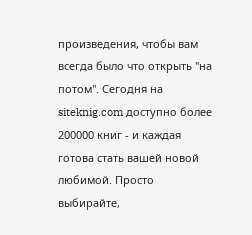произведения, чтобы вам всегда было что открыть "на потом". Сегодня на siteknig.com доступно более 200000 книг - и каждая готова стать вашей новой любимой. Просто выбирайте,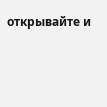открывайте и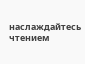наслаждайтесь чтением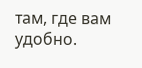там, где вам удобно.